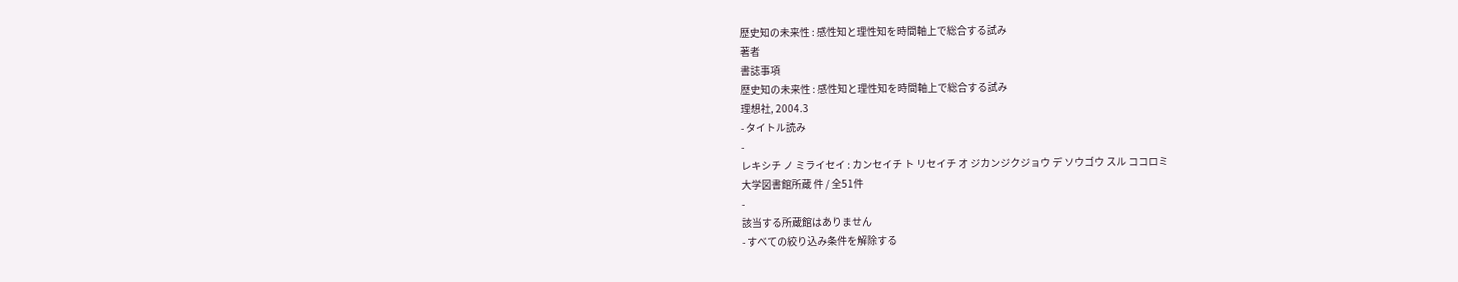歴史知の未来性 : 感性知と理性知を時間軸上で総合する試み
著者
書誌事項
歴史知の未来性 : 感性知と理性知を時間軸上で総合する試み
理想社, 2004.3
- タイトル読み
-
レキシチ ノ ミライセイ : カンセイチ ト リセイチ オ ジカンジクジョウ デ ソウゴウ スル ココロミ
大学図書館所蔵 件 / 全51件
-
該当する所蔵館はありません
- すべての絞り込み条件を解除する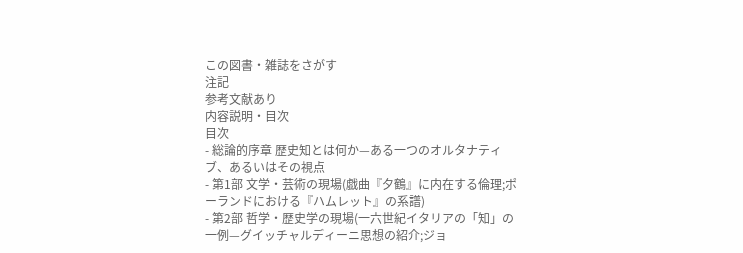この図書・雑誌をさがす
注記
参考文献あり
内容説明・目次
目次
- 総論的序章 歴史知とは何か—ある一つのオルタナティブ、あるいはその視点
- 第1部 文学・芸術の現場(戯曲『夕鶴』に内在する倫理;ポーランドにおける『ハムレット』の系譜)
- 第2部 哲学・歴史学の現場(一六世紀イタリアの「知」の一例—グイッチャルディーニ思想の紹介;ジョ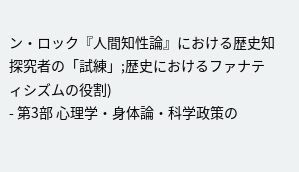ン・ロック『人間知性論』における歴史知探究者の「試練」;歴史におけるファナティシズムの役割)
- 第3部 心理学・身体論・科学政策の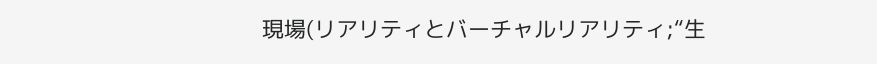現場(リアリティとバーチャルリアリティ;“生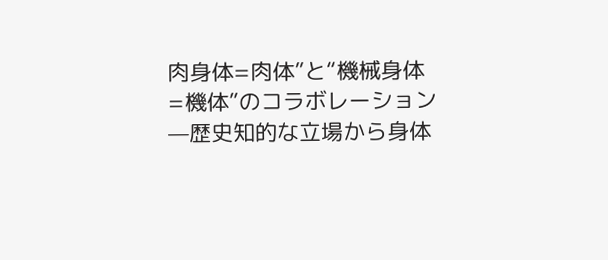肉身体=肉体”と“機械身体=機体”のコラボレーション—歴史知的な立場から身体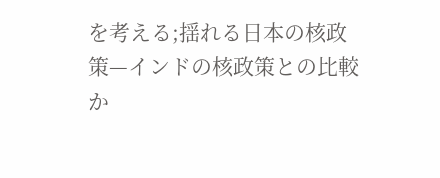を考える;揺れる日本の核政策—インドの核政策との比較か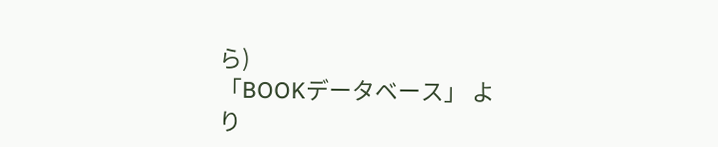ら)
「BOOKデータベース」 より